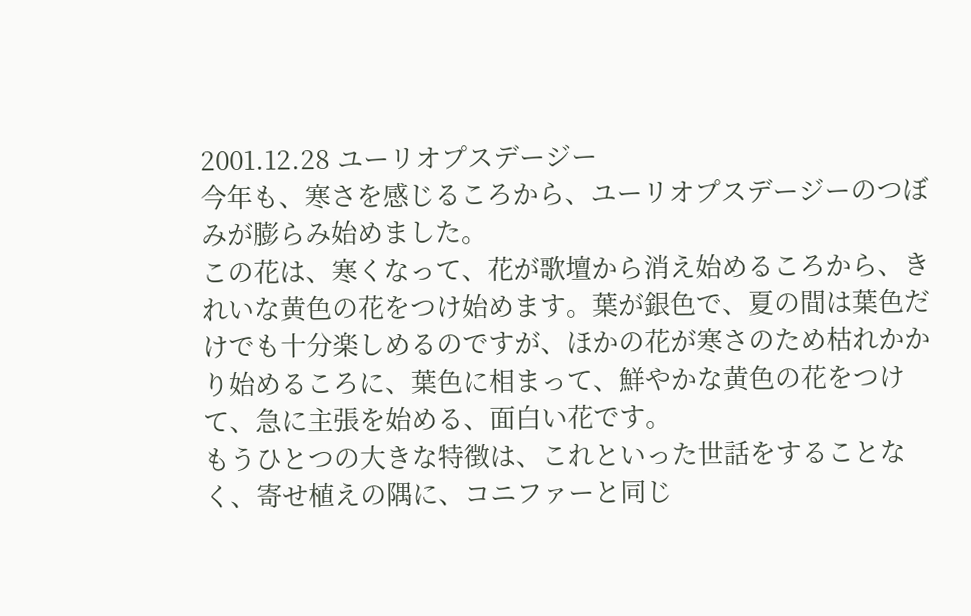2001.12.28 ユーリオプスデージー
今年も、寒さを感じるころから、ユーリオプスデージーのつぼみが膨らみ始めました。
この花は、寒くなって、花が歌壇から消え始めるころから、きれいな黄色の花をつけ始めます。葉が銀色で、夏の間は葉色だけでも十分楽しめるのですが、ほかの花が寒さのため枯れかかり始めるころに、葉色に相まって、鮮やかな黄色の花をつけて、急に主張を始める、面白い花です。
もうひとつの大きな特徴は、これといった世話をすることなく、寄せ植えの隅に、コニファーと同じ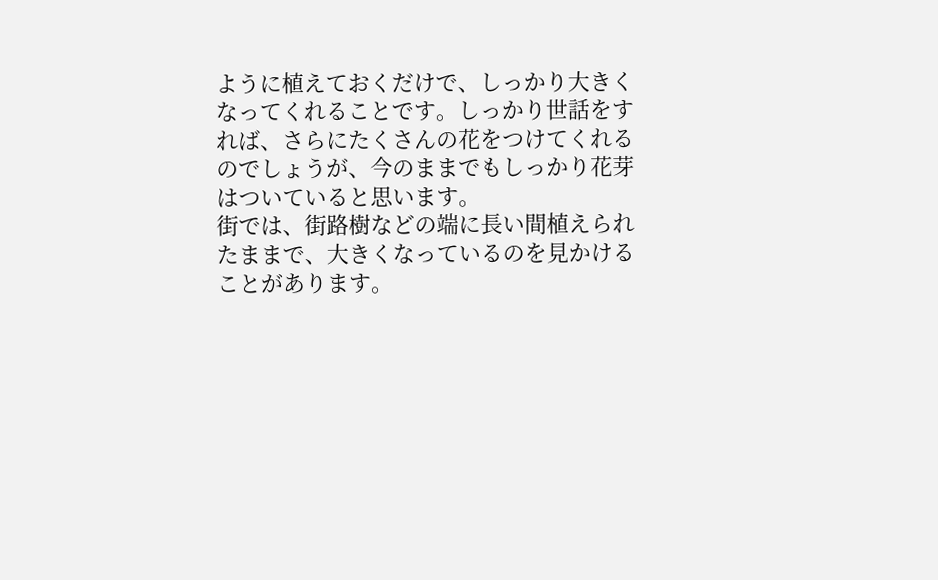ように植えておくだけで、しっかり大きくなってくれることです。しっかり世話をすれば、さらにたくさんの花をつけてくれるのでしょうが、今のままでもしっかり花芽はついていると思います。
街では、街路樹などの端に長い間植えられたままで、大きくなっているのを見かけることがあります。